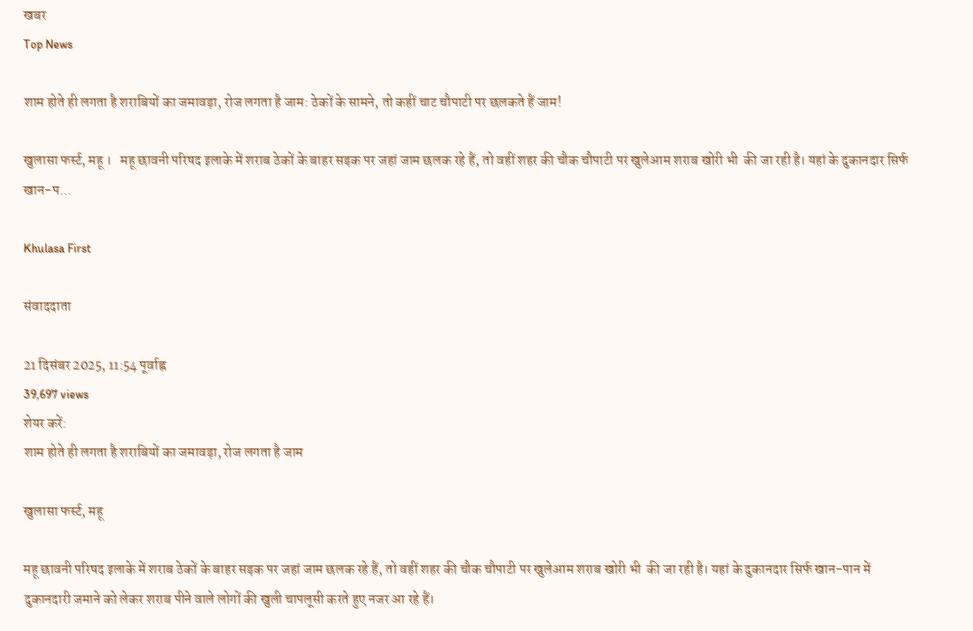खबर
Top News

शाम होते ही लगता है शराबियों का जमावड़ा, रोज लगता है जाम: ठेकों के सामने, तो कहीं चाट चौपाटी पर छलकते हैं जाम!

खुलासा फर्स्ट, महू ।   महू छावनी परिषद इलाके में शराब ठेकों के बाहर सड़क पर जहां जाम छलक रहे हैं, तो वहीं शहर की चौक चौपाटी पर खुलेआम शराब खोरी भी  की जा रही है। यहां के दुकानदार सिर्फ खान-प...

Khulasa First

संवाददाता

21 दिसंबर 2025, 11:54 पूर्वाह्न
39,697 views
शेयर करें:
शाम होते ही लगता है शराबियों का जमावड़ा, रोज लगता है जाम

खुलासा फर्स्ट, महू

महू छावनी परिषद इलाके में शराब ठेकों के बाहर सड़क पर जहां जाम छलक रहे हैं, तो वहीं शहर की चौक चौपाटी पर खुलेआम शराब खोरी भी  की जा रही है। यहां के दुकानदार सिर्फ खान-पान में दुकानदारी जमाने को लेकर शराब पीने वाले लोगों की खुली चापलूसी करते हुए नजर आ रहे हैं।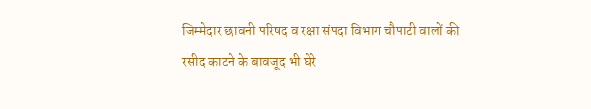जिम्मेदार छावनी परिषद व रक्षा संपदा विभाग चौपाटी वालों की रसीद काटने के बावजूद भी घेरे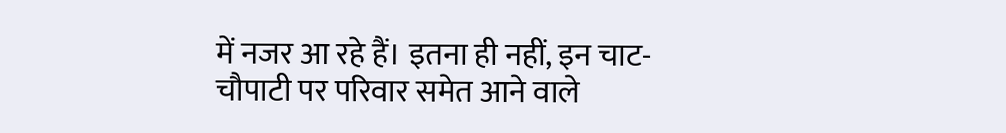में नजर आ रहे हैं। इतना ही नहीं, इन चाट-चौपाटी पर परिवार समेत आने वाले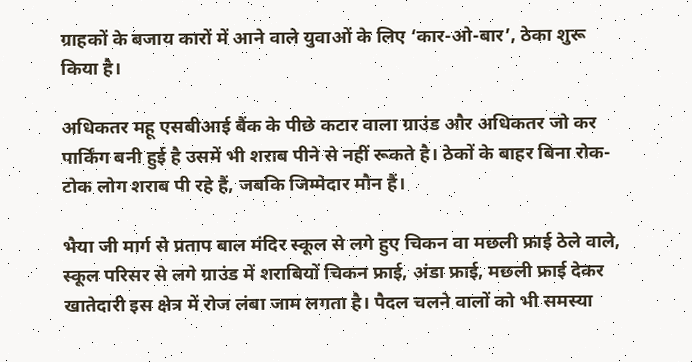ग्राहकों के बजाय कारों में आने वाले युवाओं के लिए ‘कार-ओ-बार’, ठेका शुरू किया है।

अधिकतर महू एसबीआई बैंक के पीछे कटार वाला ग्राउंड और अधिकतर जो कर पार्किंग बनी हुई है उसमें भी शराब पीने से नहीं रूकते है। ठेकों के बाहर बिना रोक-टोक लोग शराब पी रहे हैं, जबकि जिम्मेदार मौन हैं।

भैया जी मार्ग से प्रताप बाल मंदिर स्कूल से लगे हुए चिकन वा मछली फ्राई ठेले वाले, स्कूल परिसर से लगे ग्राउंड में शराबियों चिकन फ्राई, अंडा फ्राई, मछली फ्राई देकर खातेदारी इस क्षेत्र में रोज लंबा जाम लगता है। पैदल चलने वालों को भी समस्या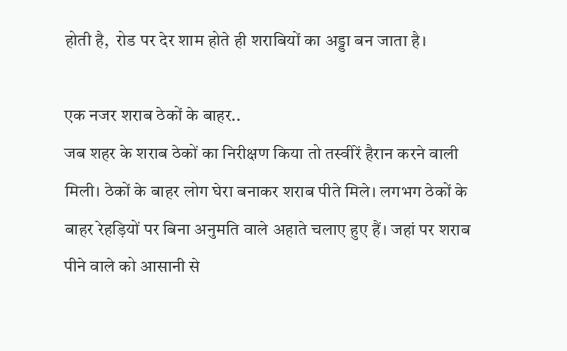होती है,  रोड पर देर शाम होते ही शराबियों का अड्डा बन जाता है।

एक नजर शराब ठेकों के बाहर..
जब शहर के शराब ठेकों का निरीक्षण किया तो तस्वीरें हैरान करने वाली मिली। ठेकों के बाहर लोग घेरा बनाकर शराब पीते मिले। लगभग ठेकों के बाहर रेहड़ियों पर बिना अनुमति वाले अहाते चलाए हुए हैं। जहां पर शराब पीने वाले को आसानी से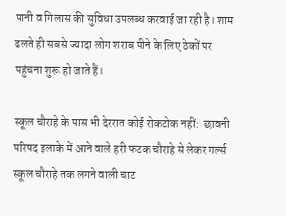पानी व गिलास की सुविधा उपलब्ध करवाई जा रही है। शाम ढलते ही सबसे ज्यादा लोग शराब पीने के लिए ठेकों पर पहुंचना शुरू हो जाते हैं।

स्कूल चौराहे के पास भी देररात कोई रोकटोक नहीं:  छावनी परिषद इलाके में आने वाले हरी फटक चौराहे से लेकर गर्ल्स स्कूल चौराहे तक लगने वाली चाट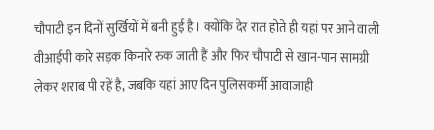चौपाटी इन दिनों सुर्खियों में बनी हुई है। क्योंकि देर रात होते ही यहां पर आने वाली वीआईपी कारे सड़क किनारे रुक जाती हैं और फिर चौपाटी से खान-पान सामग्री लेकर शराब पी रहें है, जबकि यहां आए दिन पुलिसकर्मी आवाजाही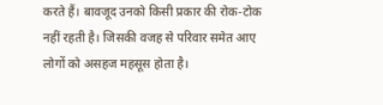करते हैं। बावजूद उनको किसी प्रकार की रोक-टोक नहीं रहती है। जिसकी वजह से परिवार समेत आए लोगों को असहज महसूस होता है।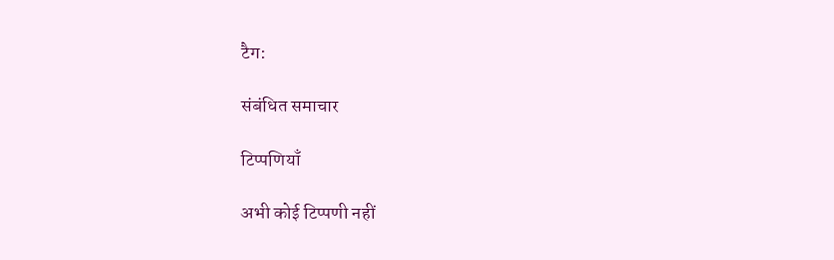टैग:

संबंधित समाचार

टिप्पणियाँ

अभी कोई टिप्पणी नहीं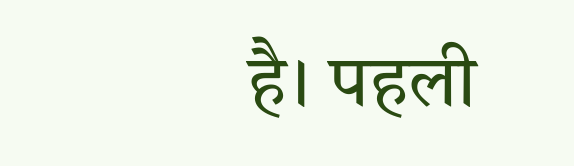है। पहली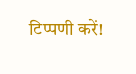टिप्पणी करें!